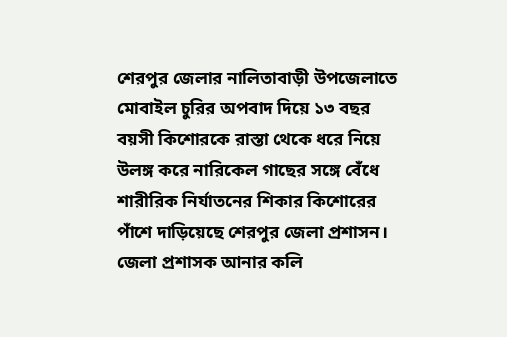শেরপুর জেলার নালিতাবাড়ী উপজেলাতে মোবাইল চুরির অপবাদ দিয়ে ১৩ বছর বয়সী কিশোরকে রাস্তা থেকে ধরে নিয়ে উলঙ্গ করে নারিকেল গাছের সঙ্গে বেঁধে শারীরিক নির্যাতনের শিকার কিশোরের পাঁশে দাড়িয়েছে শেরপুর জেলা প্রশাসন।
জেলা প্রশাসক আনার কলি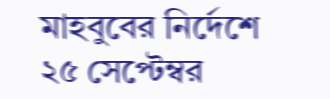মাহবুবের নির্দেশে ২৫ সেপ্টেম্বর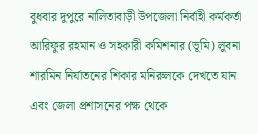বুধবার দুপুরে নালিতাবাড়ী উপজেলা নির্বাহী কর্মকর্তা আরিফুর রহমান ও সহকারী কমিশনার (ভূমি) লুবনা শারমিন নির্যাতনের শিকার মনিরুলকে দেখতে যান এবং জেলা প্রশাসনের পক্ষ থেকে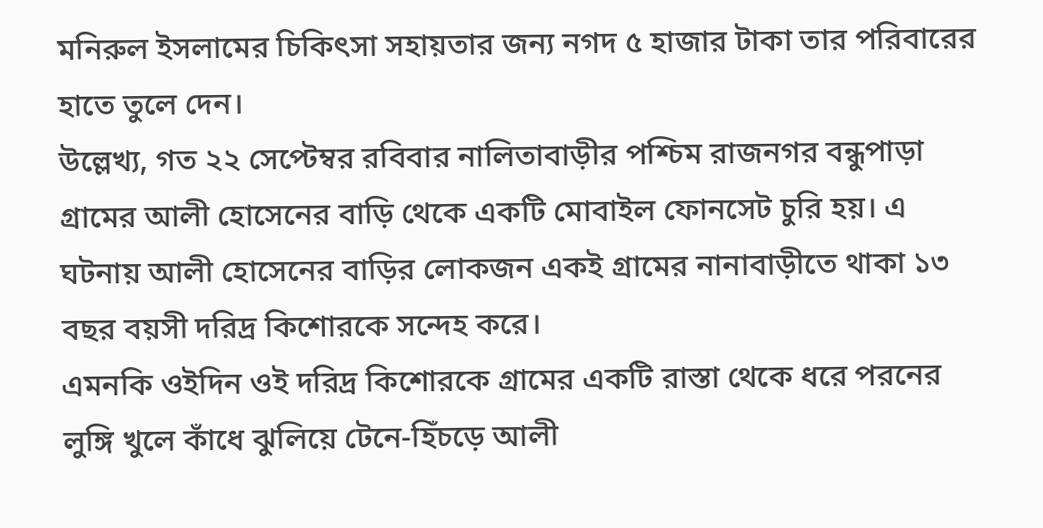মনিরুল ইসলামের চিকিৎসা সহায়তার জন্য নগদ ৫ হাজার টাকা তার পরিবারের হাতে তুলে দেন।
উল্লেখ্য, গত ২২ সেপ্টেম্বর রবিবার নালিতাবাড়ীর পশ্চিম রাজনগর বন্ধুপাড়া গ্রামের আলী হোসেনের বাড়ি থেকে একটি মোবাইল ফোনসেট চুরি হয়। এ ঘটনায় আলী হোসেনের বাড়ির লোকজন একই গ্রামের নানাবাড়ীতে থাকা ১৩ বছর বয়সী দরিদ্র কিশোরকে সন্দেহ করে।
এমনকি ওইদিন ওই দরিদ্র কিশোরকে গ্রামের একটি রাস্তা থেকে ধরে পরনের লুঙ্গি খুলে কাঁধে ঝুলিয়ে টেনে-হিঁচড়ে আলী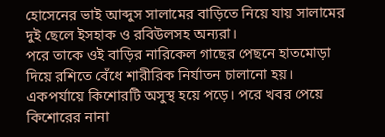হোসেনের ভাই আব্দুস সালামের বাড়িতে নিয়ে যায় সালামের দুই ছেলে ইসহাক ও রবিউলসহ অন্যরা।
পরে তাকে ওই বাড়ির নারিকেল গাছের পেছনে হাতমোড়া দিয়ে রশিতে বেঁধে শারীরিক নির্যাতন চালানো হয়। একপর্যায়ে কিশোরটি অসুস্থ হয়ে পড়ে। পরে খবর পেয়ে কিশোরের নানা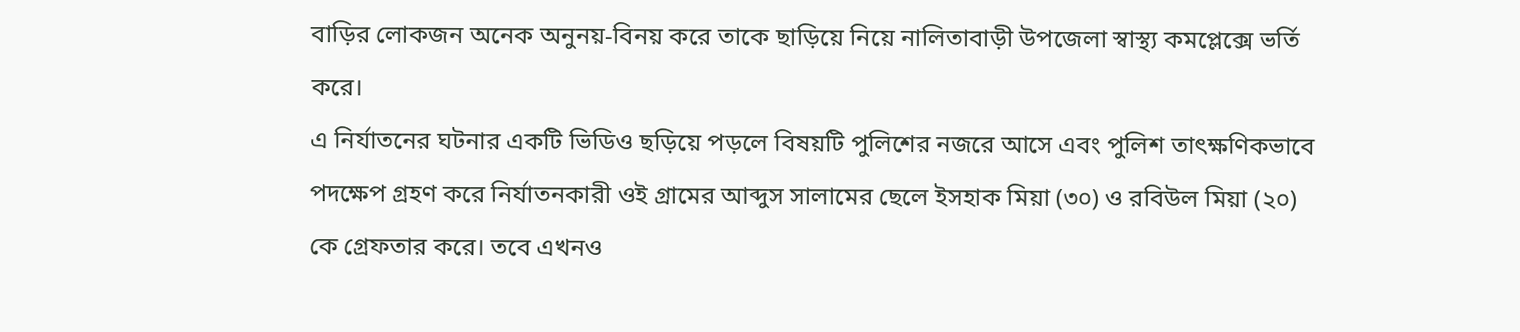বাড়ির লোকজন অনেক অনুনয়-বিনয় করে তাকে ছাড়িয়ে নিয়ে নালিতাবাড়ী উপজেলা স্বাস্থ্য কমপ্লেক্সে ভর্তি করে।
এ নির্যাতনের ঘটনার একটি ভিডিও ছড়িয়ে পড়লে বিষয়টি পুলিশের নজরে আসে এবং পুলিশ তাৎক্ষণিকভাবে পদক্ষেপ গ্রহণ করে নির্যাতনকারী ওই গ্রামের আব্দুস সালামের ছেলে ইসহাক মিয়া (৩০) ও রবিউল মিয়া (২০) কে গ্রেফতার করে। তবে এখনও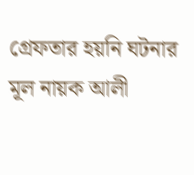গ্রেফতার হয়নি ঘটনার মূল নায়ক আলী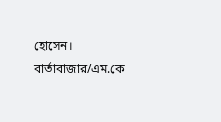হোসেন।
বার্তাবাজার/এম.কে